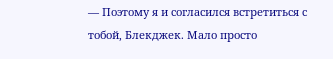— Поэтому я и согласился встретиться с тобой, Блекджек. Мало просто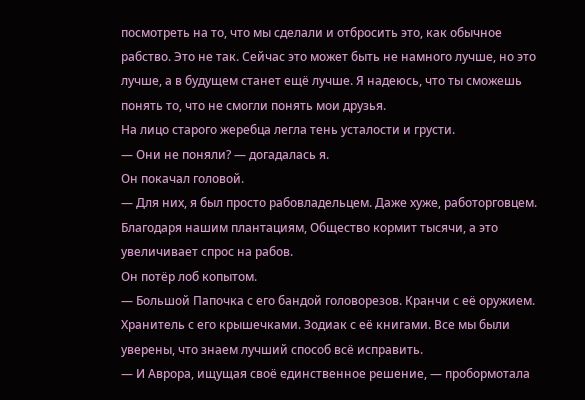посмотреть на то, что мы сделали и отбросить это, как обычное рабство. Это не так. Сейчас это может быть не намного лучше, но это лучше, а в будущем станет ещё лучше. Я надеюсь, что ты сможешь понять то, что не смогли понять мои друзья.
На лицо старого жеребца легла тень усталости и грусти.
— Они не поняли? — догадалась я.
Он покачал головой.
— Для них, я был просто рабовладельцем. Даже хуже, работорговцем. Благодаря нашим плантациям, Общество кормит тысячи, а это увеличивает спрос на рабов.
Он потёр лоб копытом.
— Большой Папочка с его бандой головорезов. Кранчи с её оружием. Хранитель с его крышечками. Зодиак с её книгами. Все мы были уверены, что знаем лучший способ всё исправить.
— И Аврора, ищущая своё единственное решение, — пробормотала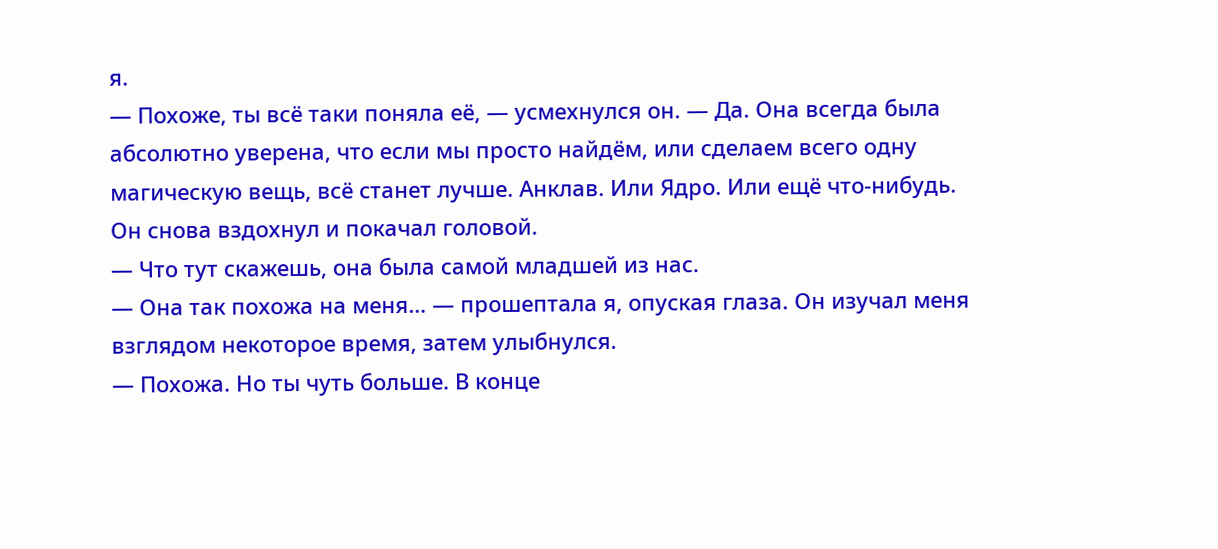я.
— Похоже, ты всё таки поняла её, — усмехнулся он. — Да. Она всегда была абсолютно уверена, что если мы просто найдём, или сделаем всего одну магическую вещь, всё станет лучше. Анклав. Или Ядро. Или ещё что-нибудь.
Он снова вздохнул и покачал головой.
— Что тут скажешь, она была самой младшей из нас.
— Она так похожа на меня… — прошептала я, опуская глаза. Он изучал меня взглядом некоторое время, затем улыбнулся.
— Похожа. Но ты чуть больше. В конце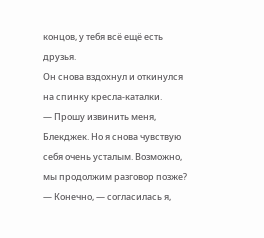концов, у тебя всё ещё есть друзья.
Он снова вздохнул и откинулся на спинку кресла-каталки.
— Прошу извинить меня, Блекджек. Но я снова чувствую себя очень усталым. Возможно, мы продолжим разговор позже?
— Конечно, — согласилась я,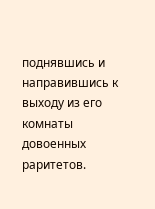поднявшись и направившись к выходу из его комнаты довоенных раритетов.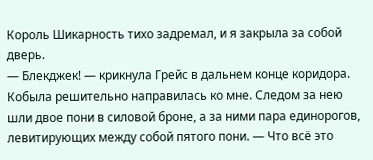Король Шикарность тихо задремал, и я закрыла за собой дверь.
— Блекджек! — крикнула Грейс в дальнем конце коридора. Кобыла решительно направилась ко мне. Следом за нею шли двое пони в силовой броне, а за ними пара единорогов, левитирующих между собой пятого пони. — Что всё это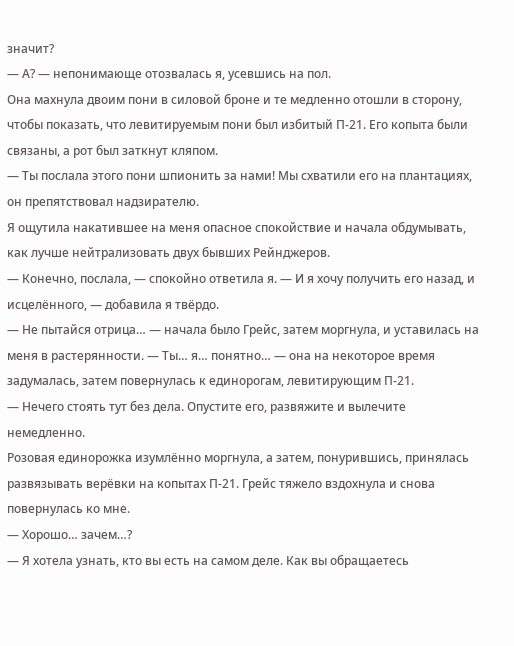значит?
— А? — непонимающе отозвалась я, усевшись на пол.
Она махнула двоим пони в силовой броне и те медленно отошли в сторону, чтобы показать, что левитируемым пони был избитый П-21. Его копыта были связаны, а рот был заткнут кляпом.
— Ты послала этого пони шпионить за нами! Мы схватили его на плантациях, он препятствовал надзирателю.
Я ощутила накатившее на меня опасное спокойствие и начала обдумывать, как лучше нейтрализовать двух бывших Рейнджеров.
— Конечно, послала, — спокойно ответила я. — И я хочу получить его назад, и исцелённого, — добавила я твёрдо.
— Не пытайся отрица… — начала было Грейс, затем моргнула, и уставилась на меня в растерянности. — Ты… я… понятно… — она на некоторое время задумалась, затем повернулась к единорогам, левитирующим П-21.
— Нечего стоять тут без дела. Опустите его, развяжите и вылечите немедленно.
Розовая единорожка изумлённо моргнула, а затем, понурившись, принялась развязывать верёвки на копытах П-21. Грейс тяжело вздохнула и снова повернулась ко мне.
— Хорошо… зачем…?
— Я хотела узнать, кто вы есть на самом деле. Как вы обращаетесь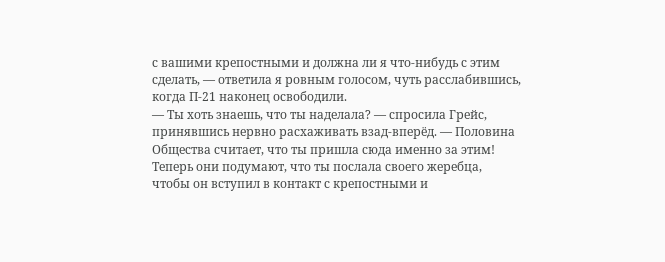с вашими крепостными и должна ли я что-нибудь с этим сделать, — ответила я ровным голосом, чуть расслабившись, когда П-21 наконец освободили.
— Ты хоть знаешь, что ты наделала? — спросила Грейс, принявшись нервно расхаживать взад-вперёд. — Половина Общества считает, что ты пришла сюда именно за этим! Теперь они подумают, что ты послала своего жеребца, чтобы он вступил в контакт с крепостными и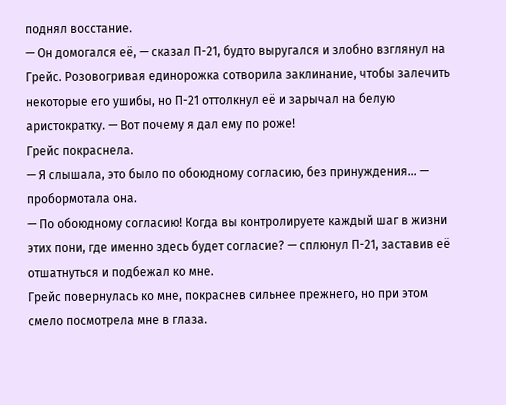поднял восстание.
— Он домогался её, — сказал П-21, будто выругался и злобно взглянул на Грейс. Розовогривая единорожка сотворила заклинание, чтобы залечить некоторые его ушибы, но П-21 оттолкнул её и зарычал на белую аристократку. — Вот почему я дал ему по роже!
Грейс покраснела.
— Я слышала, это было по обоюдному согласию, без принуждения… — пробормотала она.
— По обоюдному согласию! Когда вы контролируете каждый шаг в жизни этих пони, где именно здесь будет согласие? — сплюнул П-21, заставив её отшатнуться и подбежал ко мне.
Грейс повернулась ко мне, покраснев сильнее прежнего, но при этом смело посмотрела мне в глаза.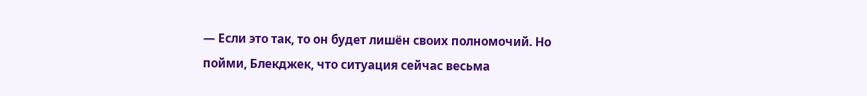— Если это так, то он будет лишён своих полномочий. Но пойми, Блекджек, что ситуация сейчас весьма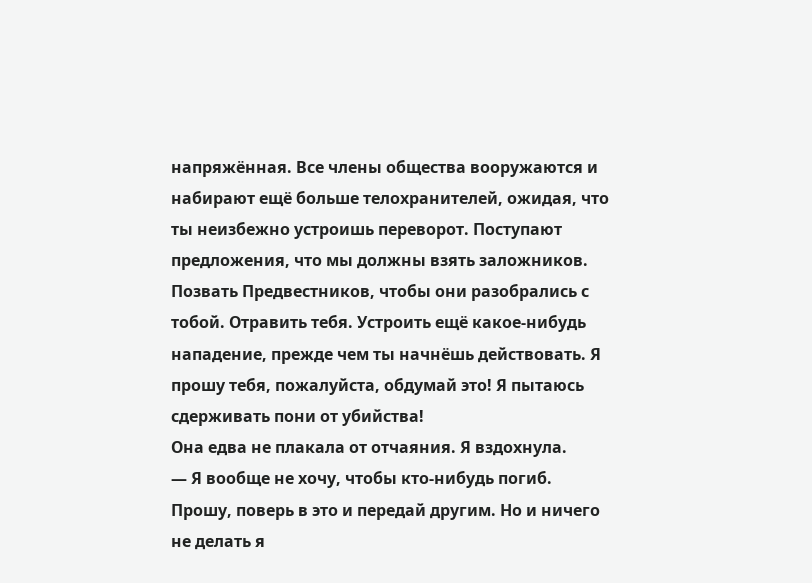напряжённая. Все члены общества вооружаются и набирают ещё больше телохранителей, ожидая, что ты неизбежно устроишь переворот. Поступают предложения, что мы должны взять заложников. Позвать Предвестников, чтобы они разобрались с тобой. Отравить тебя. Устроить ещё какое-нибудь нападение, прежде чем ты начнёшь действовать. Я прошу тебя, пожалуйста, обдумай это! Я пытаюсь сдерживать пони от убийства!
Она едва не плакала от отчаяния. Я вздохнула.
— Я вообще не хочу, чтобы кто-нибудь погиб. Прошу, поверь в это и передай другим. Но и ничего не делать я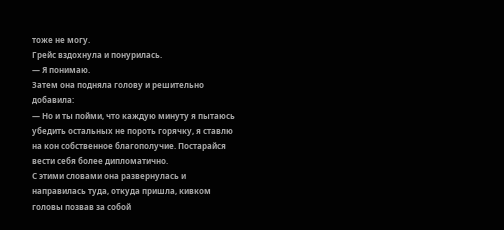тоже не могу.
Грейс вздохнула и понурилась.
— Я понимаю.
Затем она подняла голову и решительно добавила:
— Но и ты пойми, что каждую минуту я пытаюсь убедить остальных не пороть горячку, я ставлю на кон собственное благополучие. Постарайся вести себя более дипломатично.
С этими словами она развернулась и направилась туда, откуда пришла, кивком головы позвав за собой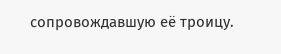сопровождавшую её троицу.